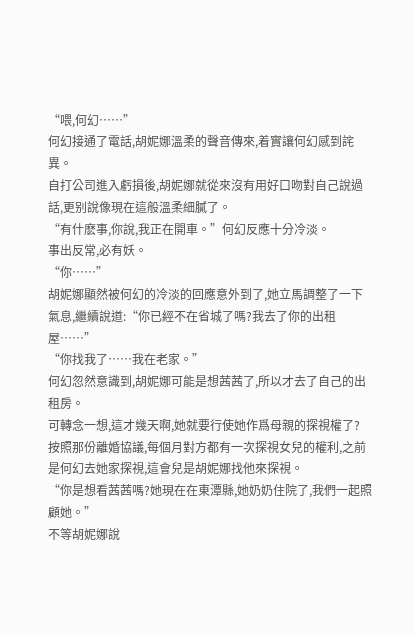“喂,何幻……”
何幻接通了電話,胡妮娜溫柔的聲音傳來,着實讓何幻感到詫異。
自打公司進入虧損後,胡妮娜就從來沒有用好口吻對自己說過話,更别說像現在這般溫柔細膩了。
“有什麽事,你說,我正在開車。”何幻反應十分冷淡。
事出反常,必有妖。
“你……”
胡妮娜顯然被何幻的冷淡的回應意外到了,她立馬調整了一下氣息,繼續說道:“你已經不在省城了嗎?我去了你的出租屋……”
“你找我了……我在老家。”
何幻忽然意識到,胡妮娜可能是想茜茜了,所以才去了自己的出租房。
可轉念一想,這才幾天啊,她就要行使她作爲母親的探視權了?
按照那份離婚協議,每個月對方都有一次探視女兒的權利,之前是何幻去她家探視,這會兒是胡妮娜找他來探視。
“你是想看茜茜嗎?她現在在東潭縣,她奶奶住院了,我們一起照顧她。”
不等胡妮娜說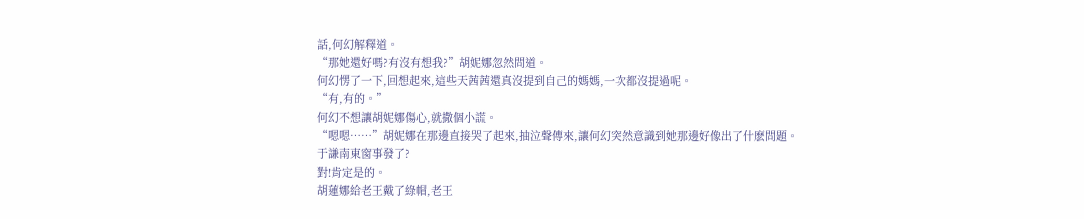話,何幻解釋道。
“那她還好嗎?有沒有想我?”胡妮娜忽然問道。
何幻愣了一下,回想起來,這些天茜茜還真沒提到自己的媽媽,一次都沒提過呢。
“有,有的。”
何幻不想讓胡妮娜傷心,就撒個小謊。
“嗯嗯……”胡妮娜在那邊直接哭了起來,抽泣聲傳來,讓何幻突然意識到她那邊好像出了什麽問題。
于謙南東窗事發了?
對!肯定是的。
胡蓮娜給老王戴了綠帽,老王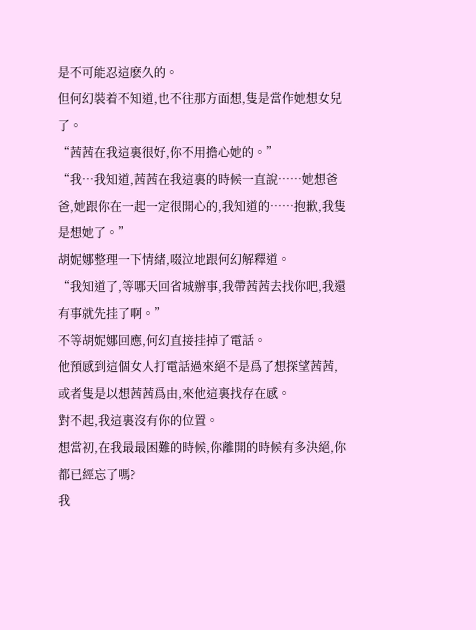是不可能忍這麽久的。
但何幻裝着不知道,也不往那方面想,隻是當作她想女兒了。
“茜茜在我這裏很好,你不用擔心她的。”
“我…我知道,茜茜在我這裏的時候一直說……她想爸爸,她跟你在一起一定很開心的,我知道的……抱歉,我隻是想她了。”
胡妮娜整理一下情緒,啜泣地跟何幻解釋道。
“我知道了,等哪天回省城辦事,我帶茜茜去找你吧,我還有事就先挂了啊。”
不等胡妮娜回應,何幻直接挂掉了電話。
他預感到這個女人打電話過來絕不是爲了想探望茜茜,或者隻是以想茜茜爲由,來他這裏找存在感。
對不起,我這裏沒有你的位置。
想當初,在我最最困難的時候,你離開的時候有多決絕,你都已經忘了嗎?
我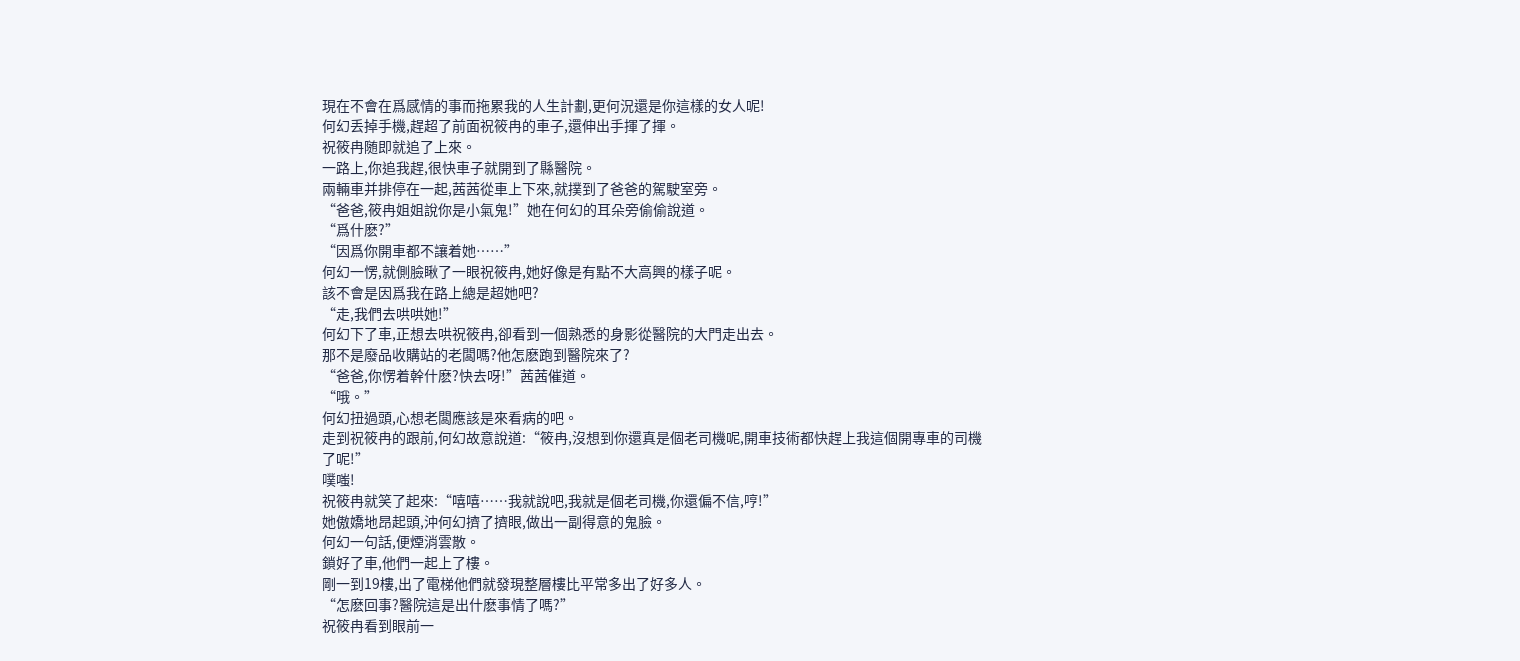現在不會在爲感情的事而拖累我的人生計劃,更何況還是你這樣的女人呢!
何幻丢掉手機,趕超了前面祝筱冉的車子,還伸出手揮了揮。
祝筱冉随即就追了上來。
一路上,你追我趕,很快車子就開到了縣醫院。
兩輛車并排停在一起,茜茜從車上下來,就撲到了爸爸的駕駛室旁。
“爸爸,筱冉姐姐說你是小氣鬼!”她在何幻的耳朵旁偷偷說道。
“爲什麽?”
“因爲你開車都不讓着她……”
何幻一愣,就側臉瞅了一眼祝筱冉,她好像是有點不大高興的樣子呢。
該不會是因爲我在路上總是超她吧?
“走,我們去哄哄她!”
何幻下了車,正想去哄祝筱冉,卻看到一個熟悉的身影從醫院的大門走出去。
那不是廢品收購站的老闆嗎?他怎麽跑到醫院來了?
“爸爸,你愣着幹什麽?快去呀!”茜茜催道。
“哦。”
何幻扭過頭,心想老闆應該是來看病的吧。
走到祝筱冉的跟前,何幻故意說道:“筱冉,沒想到你還真是個老司機呢,開車技術都快趕上我這個開專車的司機了呢!”
噗嗤!
祝筱冉就笑了起來:“嘻嘻……我就說吧,我就是個老司機,你還偏不信,哼!”
她傲嬌地昂起頭,沖何幻擠了擠眼,做出一副得意的鬼臉。
何幻一句話,便煙消雲散。
鎖好了車,他們一起上了樓。
剛一到19樓,出了電梯他們就發現整層樓比平常多出了好多人。
“怎麽回事?醫院這是出什麽事情了嗎?”
祝筱冉看到眼前一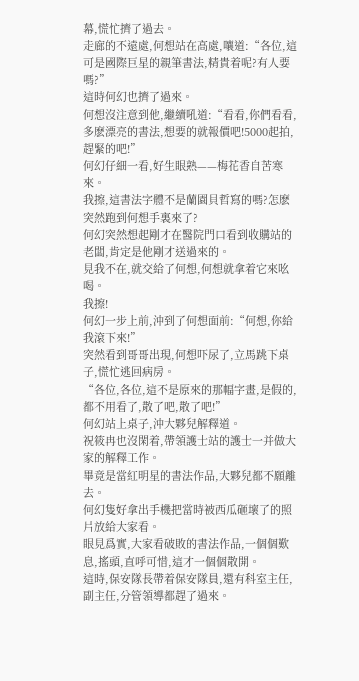幕,慌忙擠了過去。
走廊的不遠處,何想站在高處,嚷道:“各位,這可是國際巨星的親筆書法,精貴着呢?有人要嗎?”
這時何幻也擠了過來。
何想沒注意到他,繼續吼道:“看看,你們看看,多麽漂亮的書法,想要的就報價吧!5000起拍,趕緊的吧!”
何幻仔細一看,好生眼熟——梅花香自苦寒來。
我擦,這書法字體不是蘭園貝哲寫的嗎?怎麽突然跑到何想手裏來了?
何幻突然想起剛才在醫院門口看到收購站的老闆,肯定是他剛才送過來的。
見我不在,就交給了何想,何想就拿着它來吆喝。
我擦!
何幻一步上前,沖到了何想面前:“何想,你給我滾下來!”
突然看到哥哥出現,何想吓尿了,立馬跳下桌子,慌忙逃回病房。
“各位,各位,這不是原來的那幅字畫,是假的,都不用看了,散了吧,散了吧!”
何幻站上桌子,沖大夥兒解釋道。
祝筱冉也沒閑着,帶領護士站的護士一并做大家的解釋工作。
畢竟是當紅明星的書法作品,大夥兒都不願離去。
何幻隻好拿出手機把當時被西瓜砸壞了的照片放給大家看。
眼見爲實,大家看破敗的書法作品,一個個歎息,搖頭,直呼可惜,這才一個個散開。
這時,保安隊長帶着保安隊員,還有科室主任,副主任,分管領導都趕了過來。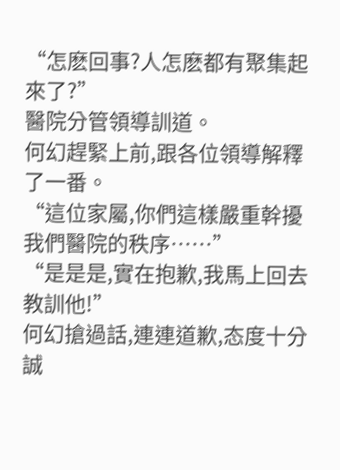“怎麽回事?人怎麽都有聚集起來了?”
醫院分管領導訓道。
何幻趕緊上前,跟各位領導解釋了一番。
“這位家屬,你們這樣嚴重幹擾我們醫院的秩序……”
“是是是,實在抱歉,我馬上回去教訓他!”
何幻搶過話,連連道歉,态度十分誠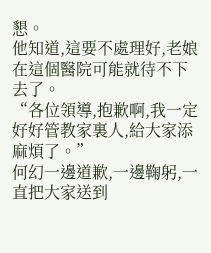懇。
他知道,這要不處理好,老娘在這個醫院可能就待不下去了。
“各位領導,抱歉啊,我一定好好管教家裏人,給大家添麻煩了。”
何幻一邊道歉,一邊鞠躬,一直把大家送到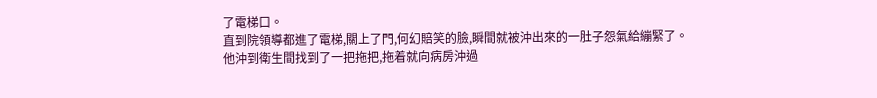了電梯口。
直到院領導都進了電梯,關上了門,何幻賠笑的臉,瞬間就被沖出來的一肚子怨氣給繃緊了。
他沖到衛生間找到了一把拖把,拖着就向病房沖過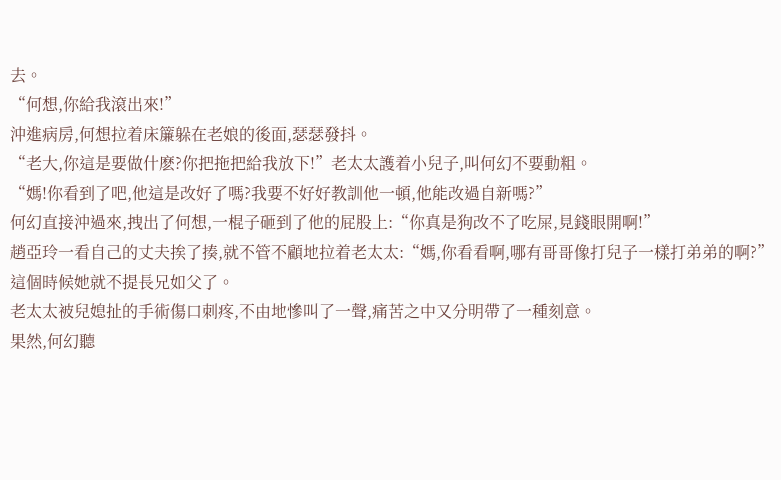去。
“何想,你給我滾出來!”
沖進病房,何想拉着床簾躲在老娘的後面,瑟瑟發抖。
“老大,你這是要做什麽?你把拖把給我放下!”老太太護着小兒子,叫何幻不要動粗。
“媽!你看到了吧,他這是改好了嗎?我要不好好教訓他一頓,他能改過自新嗎?”
何幻直接沖過來,拽出了何想,一棍子砸到了他的屁股上:“你真是狗改不了吃屎,見錢眼開啊!”
趙亞玲一看自己的丈夫挨了揍,就不管不顧地拉着老太太:“媽,你看看啊,哪有哥哥像打兒子一樣打弟弟的啊?”
這個時候她就不提長兄如父了。
老太太被兒媳扯的手術傷口刺疼,不由地慘叫了一聲,痛苦之中又分明帶了一種刻意。
果然,何幻聽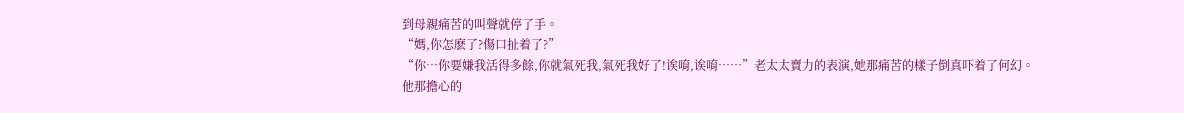到母親痛苦的叫聲就停了手。
“媽,你怎麽了?傷口扯着了?”
“你…你要嫌我活得多餘,你就氣死我,氣死我好了!诶唷,诶唷……”老太太賣力的表演,她那痛苦的樣子倒真吓着了何幻。
他那擔心的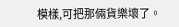模樣,可把那倆貨樂壞了。